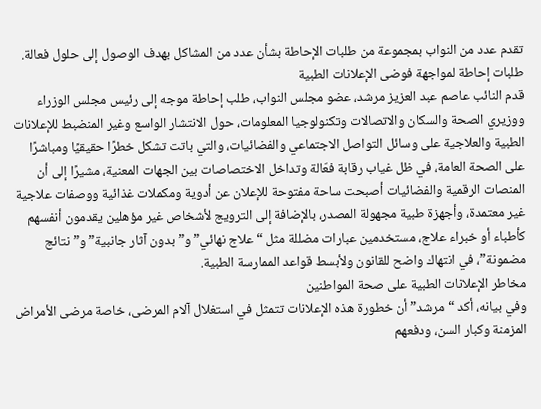تقدم عدد من النواب بمجموعة من طلبات الإحاطة بشأن عدد من المشاكل بهدف الوصول إلى حلول فعالة.
طلبات إحاطة لمواجهة فوضى الإعلانات الطبية
قدم النائب عاصم عبد العزيز مرشد، عضو مجلس النواب، طلب إحاطة موجه إلى رئيس مجلس الوزراء ووزيري الصحة والسكان والاتصالات وتكنولوجيا المعلومات، حول الانتشار الواسع وغير المنضبط للإعلانات الطبية والعلاجية على وسائل التواصل الاجتماعي والفضائيات، والتي باتت تشكل خطرًا حقيقيًا ومباشرًا على الصحة العامة، في ظل غياب رقابة فعّالة وتداخل الاختصاصات بين الجهات المعنية، مشيرًا إلى أن المنصات الرقمية والفضائيات أصبحت ساحة مفتوحة للإعلان عن أدوية ومكملات غذائية ووصفات علاجية غير معتمدة، وأجهزة طبية مجهولة المصدر، بالإضافة إلى الترويج لأشخاص غير مؤهلين يقدمون أنفسهم كأطباء أو خبراء علاج، مستخدمين عبارات مضللة مثل “علاج نهائي” و”بدون آثار جانبية” و”نتائج مضمونة”، في انتهاك واضح للقانون ولأبسط قواعد الممارسة الطبية.
مخاطر الإعلانات الطبية على صحة المواطنين
وفي بيانه، أكد “مرشد” أن خطورة هذه الإعلانات تتمثل في استغلال آلام المرضى، خاصة مرضى الأمراض المزمنة وكبار السن، ودفعهم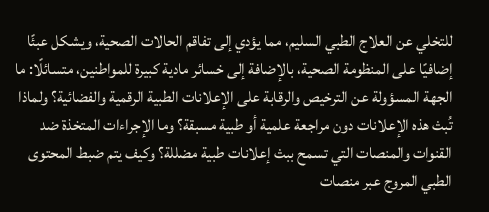للتخلي عن العلاج الطبي السليم، مما يؤدي إلى تفاقم الحالات الصحية، ويشكل عبئًا إضافيًا على المنظومة الصحية، بالإضافة إلى خسائر مادية كبيرة للمواطنين، متسائلًا: ما الجهة المسؤولة عن الترخيص والرقابة على الإعلانات الطبية الرقمية والفضائية؟ ولماذا تُبث هذه الإعلانات دون مراجعة علمية أو طبية مسبقة؟ وما الإجراءات المتخذة ضد القنوات والمنصات التي تسمح ببث إعلانات طبية مضللة؟ وكيف يتم ضبط المحتوى الطبي المروج عبر منصات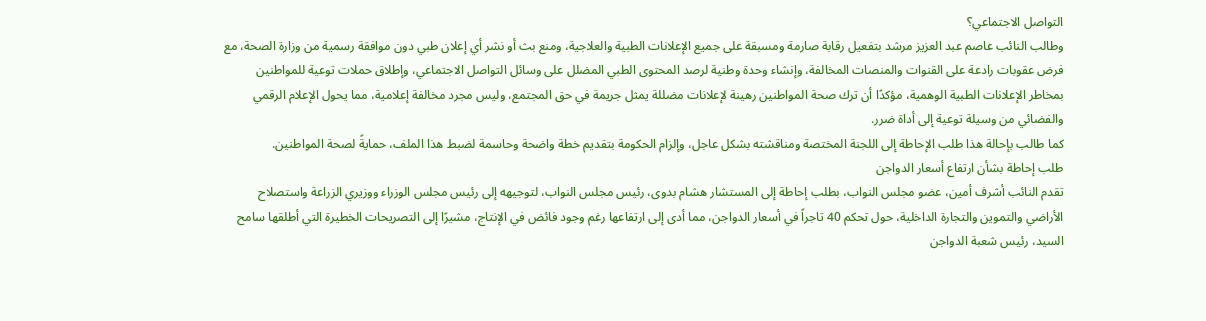التواصل الاجتماعي؟
وطالب النائب عاصم عبد العزيز مرشد بتفعيل رقابة صارمة ومسبقة على جميع الإعلانات الطبية والعلاجية، ومنع بث أو نشر أي إعلان طبي دون موافقة رسمية من وزارة الصحة، مع فرض عقوبات رادعة على القنوات والمنصات المخالفة، وإنشاء وحدة وطنية لرصد المحتوى الطبي المضلل على وسائل التواصل الاجتماعي، وإطلاق حملات توعية للمواطنين بمخاطر الإعلانات الطبية الوهمية، مؤكدًا أن ترك صحة المواطنين رهينة لإعلانات مضللة يمثل جريمة في حق المجتمع، وليس مجرد مخالفة إعلامية، مما يحول الإعلام الرقمي والفضائي من وسيلة توعية إلى أداة ضرر.
كما طالب بإحالة هذا طلب الإحاطة إلى اللجنة المختصة ومناقشته بشكل عاجل، وإلزام الحكومة بتقديم خطة واضحة وحاسمة لضبط هذا الملف، حمايةً لصحة المواطنين.
طلب إحاطة بشأن ارتفاع أسعار الدواجن
تقدم النائب أشرف أمين، عضو مجلس النواب، بطلب إحاطة إلى المستشار هشام بدوى، رئيس مجلس النواب، لتوجيهه إلى رئيس مجلس الوزراء ووزيري الزراعة واستصلاح الأراضي والتموين والتجارة الداخلية، حول تحكم 40 تاجراً في أسعار الدواجن، مما أدى إلى ارتفاعها رغم وجود فائض في الإنتاج، مشيرًا إلى التصريحات الخطيرة التي أطلقها سامح السيد، رئيس شعبة الدواجن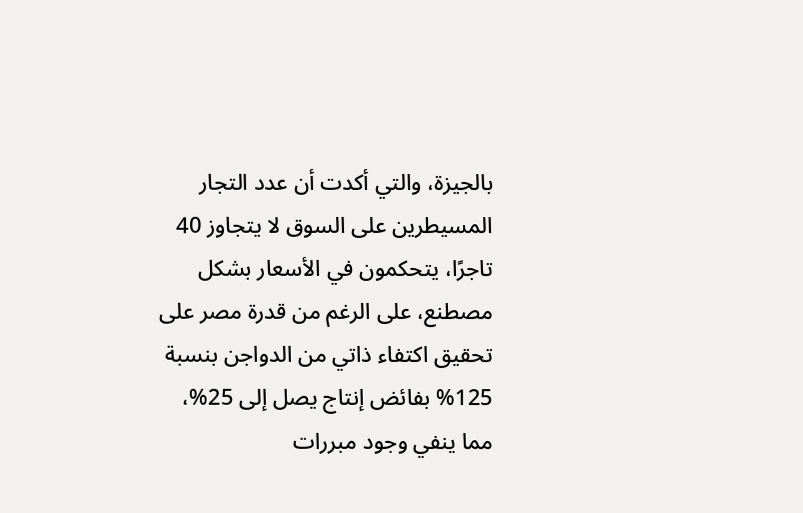بالجيزة، والتي أكدت أن عدد التجار المسيطرين على السوق لا يتجاوز 40 تاجرًا، يتحكمون في الأسعار بشكل مصطنع، على الرغم من قدرة مصر على تحقيق اكتفاء ذاتي من الدواجن بنسبة 125% بفائض إنتاج يصل إلى 25%، مما ينفي وجود مبررات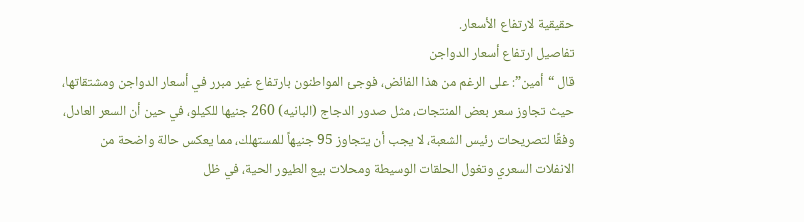حقيقية لارتفاع الأسعار.
تفاصيل ارتفاع أسعار الدواجن
قال “أمين”: على الرغم من هذا الفائض، فوجئ المواطنون بارتفاع غير مبرر في أسعار الدواجن ومشتقاتها، حيث تجاوز سعر بعض المنتجات، مثل صدور الدجاج (البانيه) 260 جنيها للكيلو، في حين أن السعر العادل، وفقًا لتصريحات رئيس الشعبة، لا يجب أن يتجاوز 95 جنيهاً للمستهلك، مما يعكس حالة واضحة من الانفلات السعري وتغول الحلقات الوسيطة ومحلات بيع الطيور الحية، في ظل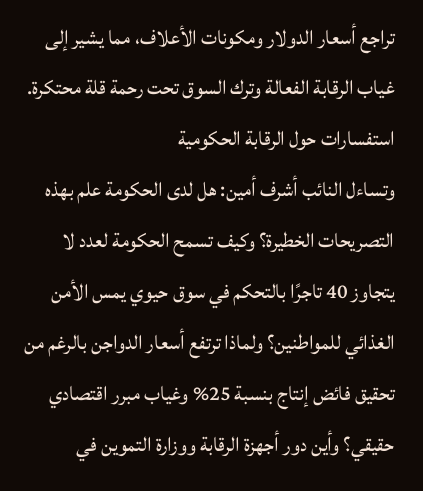تراجع أسعار الدولار ومكونات الأعلاف، مما يشير إلى غياب الرقابة الفعالة وترك السوق تحت رحمة قلة محتكرة.
استفسارات حول الرقابة الحكومية
وتساءل النائب أشرف أمين: هل لدى الحكومة علم بهذه التصريحات الخطيرة؟ وكيف تسمح الحكومة لعدد لا يتجاوز 40 تاجرًا بالتحكم في سوق حيوي يمس الأمن الغذائي للمواطنين؟ ولماذا ترتفع أسعار الدواجن بالرغم من تحقيق فائض إنتاج بنسبة 25% وغياب مبرر اقتصادي حقيقي؟ وأين دور أجهزة الرقابة ووزارة التموين في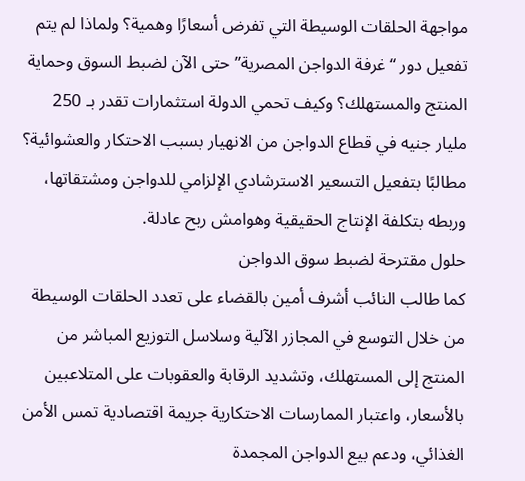مواجهة الحلقات الوسيطة التي تفرض أسعارًا وهمية؟ ولماذا لم يتم تفعيل دور “غرفة الدواجن المصرية” حتى الآن لضبط السوق وحماية المنتج والمستهلك؟ وكيف تحمي الدولة استثمارات تقدر بـ 250 مليار جنيه في قطاع الدواجن من الانهيار بسبب الاحتكار والعشوائية؟ مطالبًا بتفعيل التسعير الاسترشادي الإلزامي للدواجن ومشتقاتها، وربطه بتكلفة الإنتاج الحقيقية وهوامش ربح عادلة.
حلول مقترحة لضبط سوق الدواجن
كما طالب النائب أشرف أمين بالقضاء على تعدد الحلقات الوسيطة من خلال التوسع في المجازر الآلية وسلاسل التوزيع المباشر من المنتج إلى المستهلك، وتشديد الرقابة والعقوبات على المتلاعبين بالأسعار، واعتبار الممارسات الاحتكارية جريمة اقتصادية تمس الأمن الغذائي، ودعم بيع الدواجن المجمدة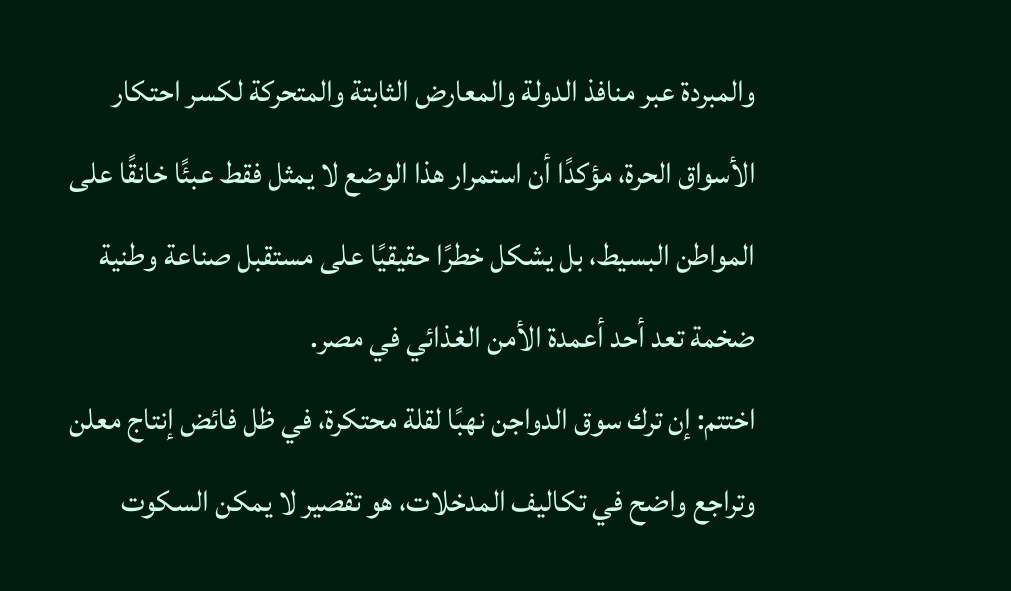والمبردة عبر منافذ الدولة والمعارض الثابتة والمتحركة لكسر احتكار الأسواق الحرة، مؤكدًا أن استمرار هذا الوضع لا يمثل فقط عبئًا خانقًا على المواطن البسيط، بل يشكل خطرًا حقيقيًا على مستقبل صناعة وطنية ضخمة تعد أحد أعمدة الأمن الغذائي في مصر.
اختتم: إن ترك سوق الدواجن نهبًا لقلة محتكرة، في ظل فائض إنتاج معلن وتراجع واضح في تكاليف المدخلات، هو تقصير لا يمكن السكوت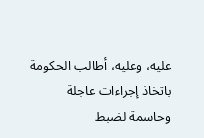عليه، وعليه، أطالب الحكومة باتخاذ إجراءات عاجلة وحاسمة لضبط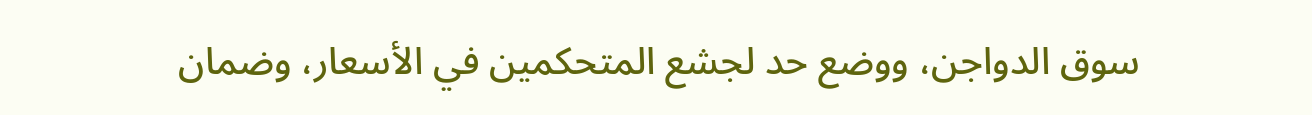سوق الدواجن، ووضع حد لجشع المتحكمين في الأسعار، وضمان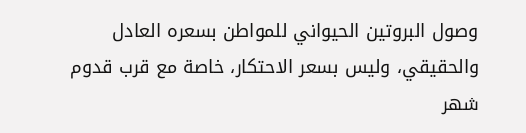وصول البروتين الحيواني للمواطن بسعره العادل والحقيقي، وليس بسعر الاحتكار، خاصة مع قرب قدوم شهر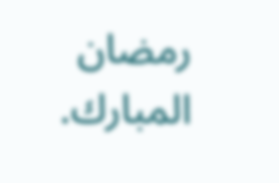رمضان المبارك.